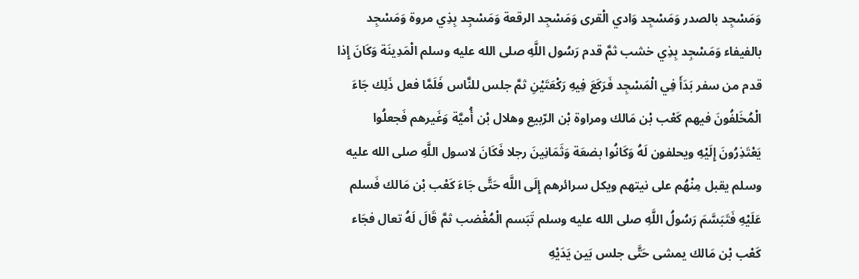وَمَسْجِد بالصدر وَمَسْجِد وَادي الْقرى وَمَسْجِد الرقعة وَمَسْجِد بِذِي مروة وَمَسْجِد بالفيفاء وَمَسْجِد بِذِي خشب ثمَّ قدم رَسُول اللَّهِ صلى الله عليه وسلم الْمَدِينَة وَكَانَ إِذا قدم من سفر بَدَأَ فِي الْمَسْجِد فَرَكَعَ فِيهِ رَكْعَتَيْنِ ثمَّ جلس للنَّاس فَلَمَّا فعل ذَلِك جَاءَ الْمُخَلفُونَ فيهم كَعْب بْن مَالك ومراوة بْن الرّبيع وهلال بْن أُميَّة وَغَيرهم فَجعلُوا يَعْتَذِرُونَ إِلَيْهِ ويحلفون لَهُ وَكَانُوا بضعَة وَثَمَانِينَ رجلا فَكَانَ لاسول اللَّهِ صلى الله عليه وسلم يقبل مِنْهُم على نيتهم ويكل سرائرهم إِلَى اللَّه حَتَّى جَاءَ كَعْب بْن مَالك فَسلم عَلَيْهِ فَتَبَسَّمَ رَسُولُ اللَّهِ صلى الله عليه وسلم تَبَسم الْمُغْضب ثمَّ قَالَ لَهُ تعال فجَاء كَعْب بْن مَالك يمشى حَتَّى جلس بَين يَدَيْهِ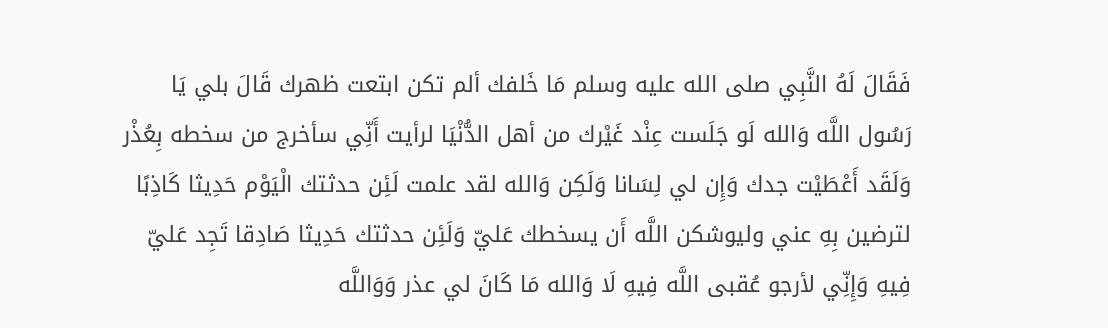فَقَالَ لَهُ النَّبِي صلى الله عليه وسلم مَا خَلفك ألم تكن ابتعت ظهرك قَالَ بلي يَا رَسُول اللَّه وَالله لَو جَلَست عِنْد غَيْرك من أهل الدُّنْيَا لرأيت أَنِّي سأخرج من سخطه بِعُذْر وَلَقَد أَعْطَيْت جدك وَإِن لي لِسَانا وَلَكِن وَالله لقد علمت لَئِن حدثتك الْيَوْم حَدِيثا كَاذِبًا لترضين بِهِ عني وليوشكن اللَّه أَن يسخطك عَليّ وَلَئِن حدثتك حَدِيثا صَادِقا تَجِد عَليّ فِيهِ وَإِنِّي لأرجو عُقبى اللَّه فِيهِ لَا وَالله مَا كَانَ لي عذر وَوَاللَّه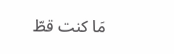مَا كنت قطّ